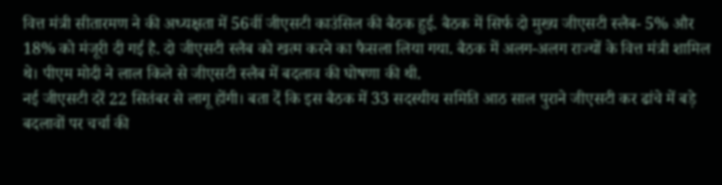वित्त मंत्री सीतारमण ने की अध्यक्षता में 56वीं जीएसटी काउंसिल की बैठक हुई. बैठक में सिर्फ दो मुख्य जीएसटी स्लैब- 5% और 18% को मंजूरी दी गई है. दो जीएसटी स्लैब को खत्म करने का फैसला लिया गया. बैठक में अलग-अलग राज्यों के वित्त मंत्री शामिल थे। पीएम मोदी ने लाल किले से जीएसटी स्लैब में बदलाव की घोषणा की थी.
नई जीएसटी दरें 22 सितंबर से लागू होंगी। बता दें कि इस बैठक में 33 सदस्यीय समिति आठ साल पुराने जीएसटी कर ढांचे में बड़े बदलावों पर चर्चा की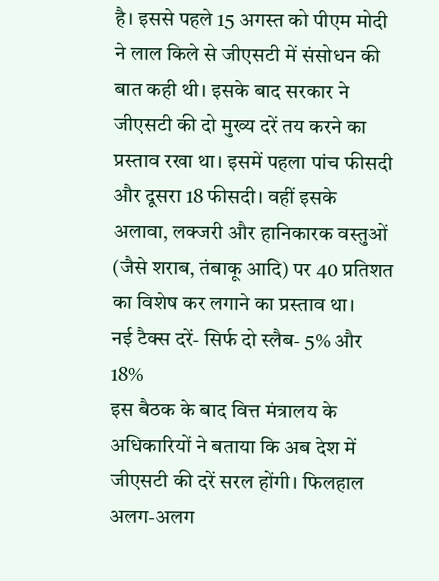है। इससे पहले 15 अगस्त को पीएम मोदी ने लाल किले से जीएसटी में संसोधन की बात कही थी। इसके बाद सरकार ने जीएसटी की दो मुख्य दरें तय करने का प्रस्ताव रखा था। इसमें पहला पांच फीसदी और दूसरा 18 फीसदी। वहीं इसके अलावा, लक्जरी और हानिकारक वस्तुओं (जैसे शराब, तंबाकू आदि) पर 40 प्रतिशत का विशेष कर लगाने का प्रस्ताव था।
नई टैक्स दरें- सिर्फ दो स्लैब- 5% और 18%
इस बैठक के बाद वित्त मंत्रालय के अधिकारियों ने बताया कि अब देश में जीएसटी की दरें सरल होंगी। फिलहाल अलग-अलग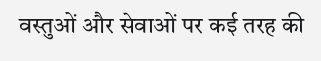वस्तुओं और सेवाओं पर कई तरह की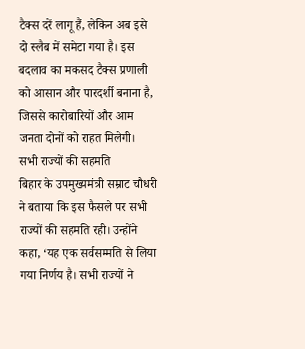टैक्स दरें लागू हैं, लेकिन अब इसे दो स्लैब में समेटा गया है। इस बदलाव का मकसद टैक्स प्रणाली को आसान और पारदर्शी बनाना है, जिससे कारोबारियों और आम जनता दोनों को राहत मिलेगी।
सभी राज्यों की सहमति
बिहार के उपमुख्यमंत्री सम्राट चौधरी ने बताया कि इस फैसले पर सभी राज्यों की सहमति रही। उन्होंने कहा, ‘यह एक सर्वसम्मति से लिया गया निर्णय है। सभी राज्यों ने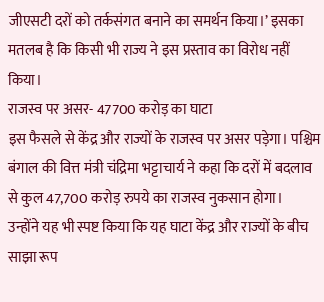जीएसटी दरों को तर्कसंगत बनाने का समर्थन किया।’ इसका मतलब है कि किसी भी राज्य ने इस प्रस्ताव का विरोध नहीं किया।
राजस्व पर असर- 47700 करोड़ का घाटा
इस फैसले से केंद्र और राज्यों के राजस्व पर असर पड़ेगा। पश्चिम बंगाल की वित्त मंत्री चंद्रिमा भट्टाचार्य ने कहा कि दरों में बदलाव से कुल 47,700 करोड़ रुपये का राजस्व नुकसान होगा।
उन्होंने यह भी स्पष्ट किया कि यह घाटा केंद्र और राज्यों के बीच साझा रूप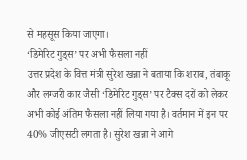से महसूस किया जाएगा।
‘डिमेरिट गुड्स’ पर अभी फैसला नहीं
उत्तर प्रदेश के वित्त मंत्री सुरेश खन्ना ने बताया कि शराब, तंबाकू और लग्जरी कार जैसी ‘डिमेरिट गुड्स’ पर टैक्स दरों को लेकर अभी कोई अंतिम फैसला नहीं लिया गया है। वर्तमान में इन पर 40% जीएसटी लगता है। सुरेश खन्ना ने आगे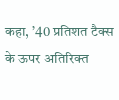कहा, ’40 प्रतिशत टैक्स के ऊपर अतिरिक्त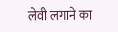लेवी लगाने का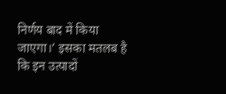निर्णय बाद में किया जाएगा।’ इसका मतलब है कि इन उत्पादों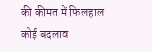की कीमत में फिलहाल कोई बदलाव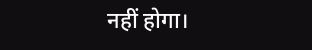नहीं होगा।